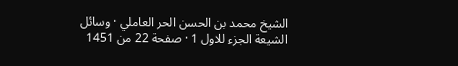الشيخ محمد بن الحسن الحر العاملي · وسائل الشيعة الجزء للاول 1 · صفحة 22 من 1451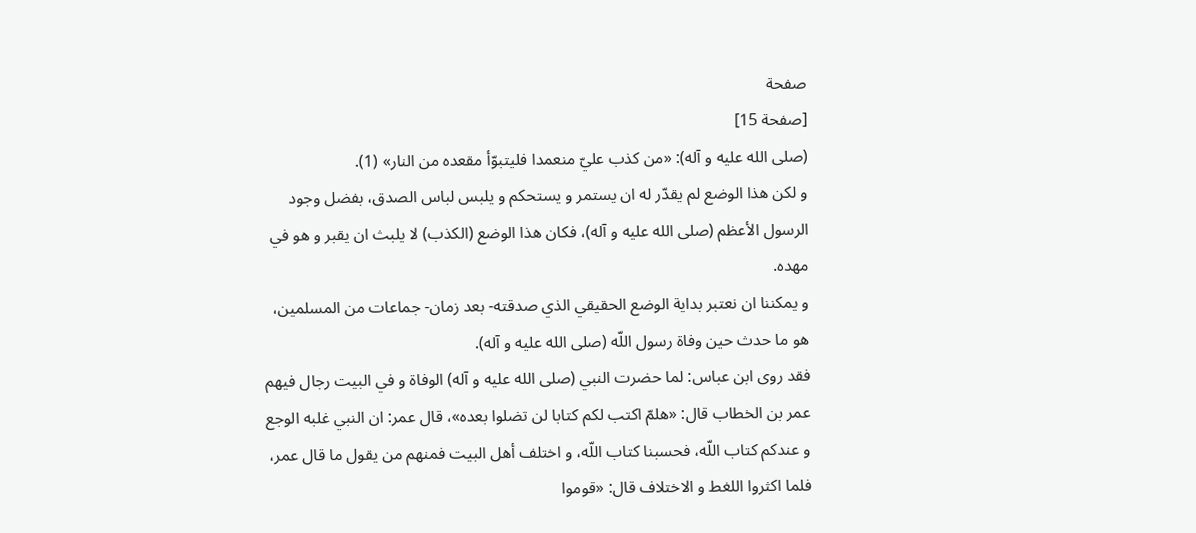صفحة
[صفحة 15]
(صلى الله عليه و آله): «من كذب عليّ منعمدا فليتبوّأ مقعده من النار» (1).
و لكن هذا الوضع لم يقدّر له ان يستمر و يستحكم و يلبس لباس الصدق، بفضل وجود الرسول الأعظم (صلى الله عليه و آله)، فكان هذا الوضع (الكذب) لا يلبث ان يقبر و هو في مهده.
و يمكننا ان نعتبر بداية الوضع الحقيقي الذي صدقته- بعد زمان- جماعات من المسلمين، هو ما حدث حين وفاة رسول اللّه (صلى الله عليه و آله).
فقد روى ابن عباس: لما حضرت النبي (صلى الله عليه و آله) الوفاة و في البيت رجال فيهم عمر بن الخطاب قال: «هلمّ اكتب لكم كتابا لن تضلوا بعده»، قال عمر: ان النبي غلبه الوجع و عندكم كتاب اللّه، فحسبنا كتاب اللّه، و اختلف أهل البيت فمنهم من يقول ما قال عمر، فلما اكثروا اللغط و الاختلاف قال: «قوموا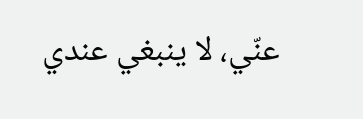عنّي، لا ينبغي عندي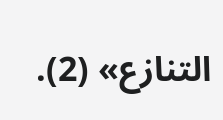التنازع» (2).